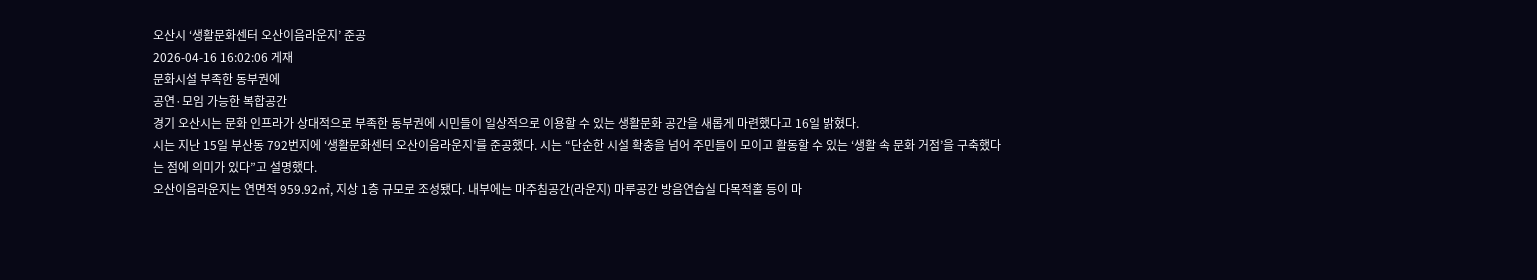오산시 ‘생활문화센터 오산이음라운지’ 준공
2026-04-16 16:02:06 게재
문화시설 부족한 동부권에
공연·모임 가능한 복합공간
경기 오산시는 문화 인프라가 상대적으로 부족한 동부권에 시민들이 일상적으로 이용할 수 있는 생활문화 공간을 새롭게 마련했다고 16일 밝혔다.
시는 지난 15일 부산동 792번지에 ‘생활문화센터 오산이음라운지’를 준공했다. 시는 “단순한 시설 확충을 넘어 주민들이 모이고 활동할 수 있는 ‘생활 속 문화 거점’을 구축했다는 점에 의미가 있다”고 설명했다.
오산이음라운지는 연면적 959.92㎡, 지상 1층 규모로 조성됐다. 내부에는 마주침공간(라운지) 마루공간 방음연습실 다목적홀 등이 마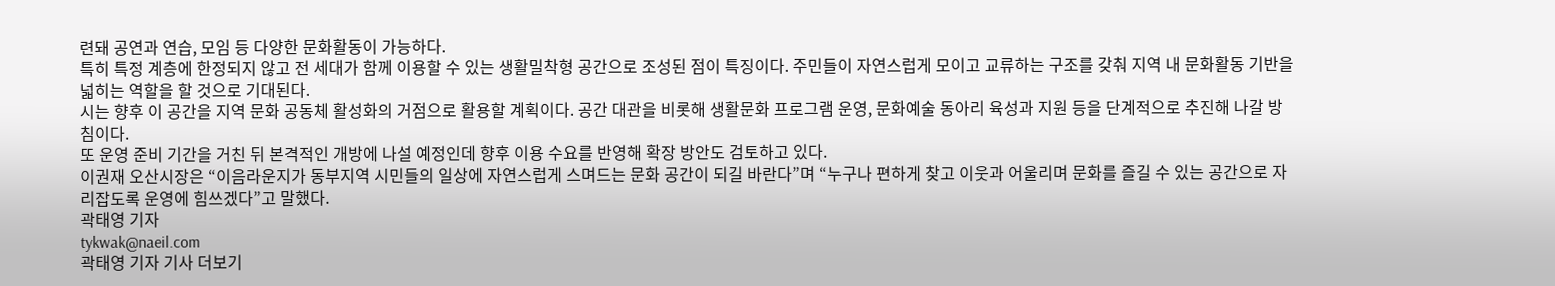련돼 공연과 연습, 모임 등 다양한 문화활동이 가능하다.
특히 특정 계층에 한정되지 않고 전 세대가 함께 이용할 수 있는 생활밀착형 공간으로 조성된 점이 특징이다. 주민들이 자연스럽게 모이고 교류하는 구조를 갖춰 지역 내 문화활동 기반을 넓히는 역할을 할 것으로 기대된다.
시는 향후 이 공간을 지역 문화 공동체 활성화의 거점으로 활용할 계획이다. 공간 대관을 비롯해 생활문화 프로그램 운영, 문화예술 동아리 육성과 지원 등을 단계적으로 추진해 나갈 방침이다.
또 운영 준비 기간을 거친 뒤 본격적인 개방에 나설 예정인데 향후 이용 수요를 반영해 확장 방안도 검토하고 있다.
이권재 오산시장은 “이음라운지가 동부지역 시민들의 일상에 자연스럽게 스며드는 문화 공간이 되길 바란다”며 “누구나 편하게 찾고 이웃과 어울리며 문화를 즐길 수 있는 공간으로 자리잡도록 운영에 힘쓰겠다”고 말했다.
곽태영 기자
tykwak@naeil.com
곽태영 기자 기사 더보기